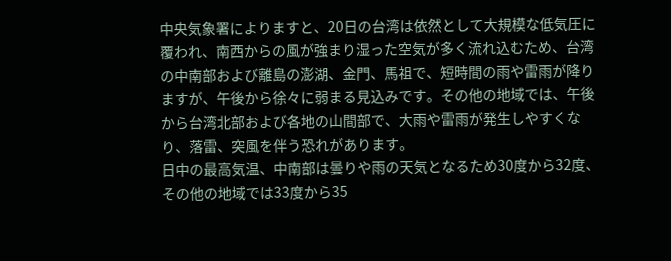中央気象署によりますと、20日の台湾は依然として大規模な低気圧に覆われ、南西からの風が強まり湿った空気が多く流れ込むため、台湾の中南部および離島の澎湖、金門、馬祖で、短時間の雨や雷雨が降りますが、午後から徐々に弱まる見込みです。その他の地域では、午後から台湾北部および各地の山間部で、大雨や雷雨が発生しやすくなり、落雷、突風を伴う恐れがあります。
日中の最高気温、中南部は曇りや雨の天気となるため30度から32度、その他の地域では33度から35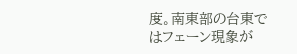度。南東部の台東ではフェーン現象が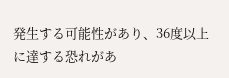発生する可能性があり、36度以上に達する恐れがあ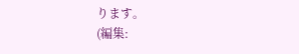ります。
(編集: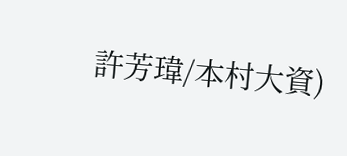許芳瑋/本村大資)